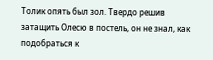Толик опять был зол. Твердо решив затащить Олесю в постель, он не знал, как подобраться к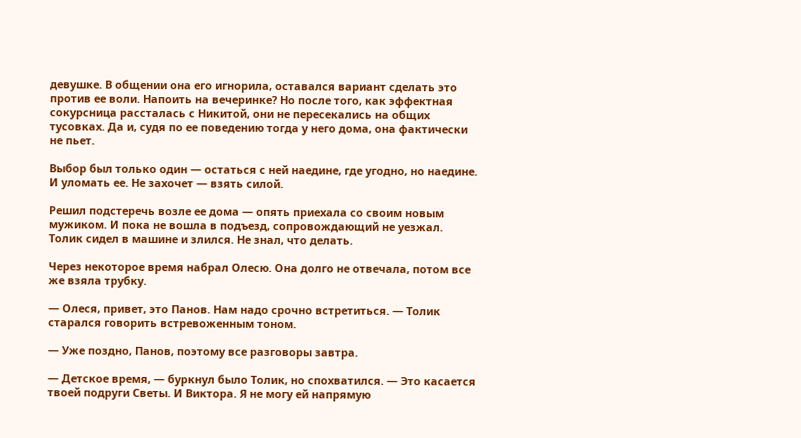девушке. В общении она его игнорила, оставался вариант сделать это против ее воли. Напоить на вечеринке? Но после того, как эффектная сокурсница рассталась с Никитой, они не пересекались на общих тусовках. Да и, судя по ее поведению тогда у него дома, она фактически не пьет.

Выбор был только один — остаться с ней наедине, где угодно, но наедине. И уломать ее. Не захочет — взять силой.

Решил подстеречь возле ее дома — опять приехала со своим новым мужиком. И пока не вошла в подъезд, сопровождающий не уезжал. Толик сидел в машине и злился. Не знал, что делать.

Через некоторое время набрал Олесю. Она долго не отвечала, потом все же взяла трубку.

— Олеся, привет, это Панов. Нам надо срочно встретиться. — Толик старался говорить встревоженным тоном.

— Уже поздно, Панов, поэтому все разговоры завтра.

— Детское время, — буркнул было Толик, но спохватился. — Это касается твоей подруги Светы. И Виктора. Я не могу ей напрямую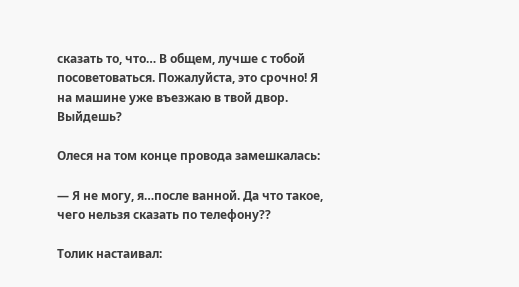сказать то, что… В общем, лучше с тобой посоветоваться. Пожалуйста, это срочно! Я на машине уже въезжаю в твой двор. Выйдешь?

Олеся на том конце провода замешкалась:

— Я не могу, я…после ванной. Да что такое, чего нельзя сказать по телефону??

Толик настаивал: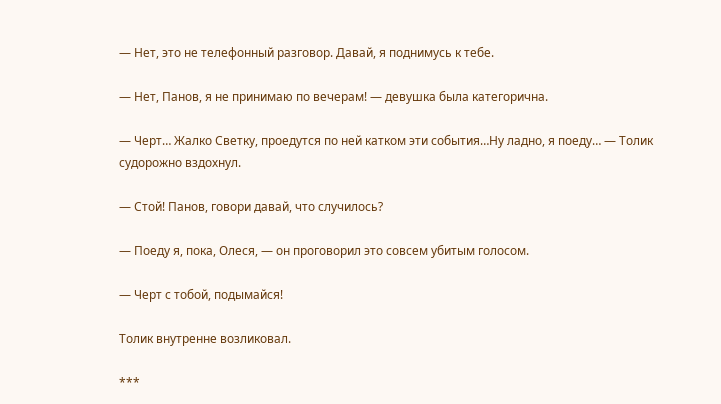— Нет, это не телефонный разговор. Давай, я поднимусь к тебе.

— Нет, Панов, я не принимаю по вечерам! — девушка была категорична.

— Черт… Жалко Светку, проедутся по ней катком эти события…Ну ладно, я поеду… — Толик судорожно вздохнул.

— Стой! Панов, говори давай, что случилось?

— Поеду я, пока, Олеся, — он проговорил это совсем убитым голосом.

— Черт с тобой, подымайся!

Толик внутренне возликовал.

***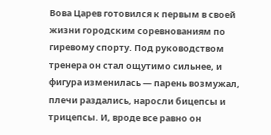Вова Царев готовился к первым в своей жизни городским соревнованиям по гиревому спорту. Под руководством тренера он стал ощутимо сильнее, и фигура изменилась — парень возмужал, плечи раздались, наросли бицепсы и трицепсы. И, вроде все равно он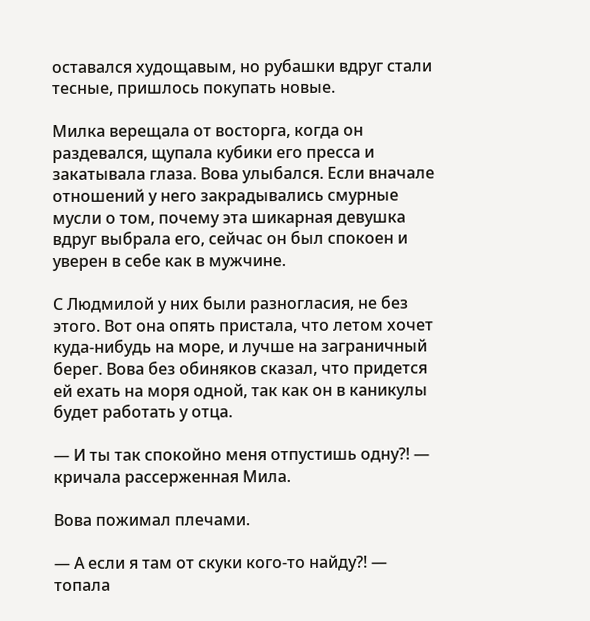оставался худощавым, но рубашки вдруг стали тесные, пришлось покупать новые.

Милка верещала от восторга, когда он раздевался, щупала кубики его пресса и закатывала глаза. Вова улыбался. Если вначале отношений у него закрадывались смурные мусли о том, почему эта шикарная девушка вдруг выбрала его, сейчас он был спокоен и уверен в себе как в мужчине.

С Людмилой у них были разногласия, не без этого. Вот она опять пристала, что летом хочет куда-нибудь на море, и лучше на заграничный берег. Вова без обиняков сказал, что придется ей ехать на моря одной, так как он в каникулы будет работать у отца.

— И ты так спокойно меня отпустишь одну?! — кричала рассерженная Мила.

Вова пожимал плечами.

— А если я там от скуки кого-то найду?! — топала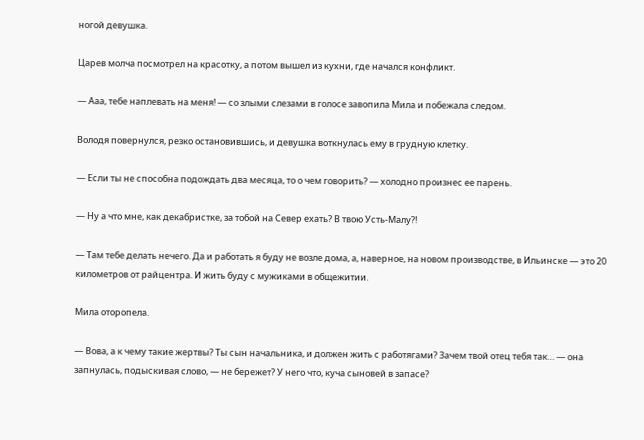ногой девушка.

Царев молча посмотрел на красотку, а потом вышел из кухни, где начался конфликт.

— Ааа, тебе наплевать на меня! — со злыми слезами в голосе завопила Мила и побежала следом.

Володя повернулся, резко остановившись, и девушка воткнулась ему в грудную клетку.

— Если ты не способна подождать два месяца, то о чем говорить? — холодно произнес ее парень.

— Ну а что мне, как декабристке, за тобой на Север ехать? В твою Усть-Малу?!

— Там тебе делать нечего. Да и работать я буду не возле дома, а, наверное, на новом производстве, в Ильинске — это 20 километров от райцентра. И жить буду с мужиками в общежитии.

Мила оторопела.

— Вова, а к чему такие жертвы? Ты сын начальника, и должен жить с работягами? Зачем твой отец тебя так… — она запнулась, подыскивая слово, — не бережет? У него что, куча сыновей в запасе?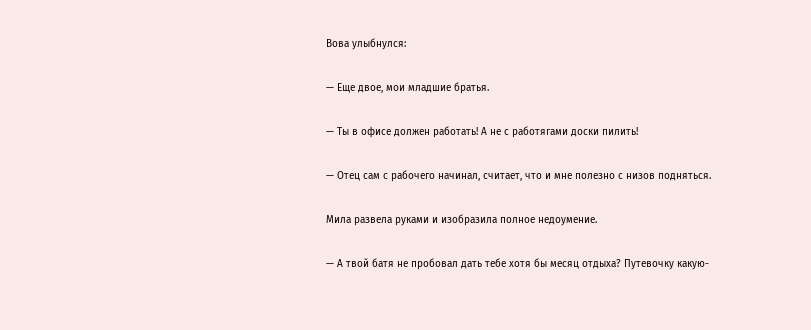Вова улыбнулся:

— Еще двое, мои младшие братья.

— Ты в офисе должен работать! А не с работягами доски пилить!

— Отец сам с рабочего начинал, считает, что и мне полезно с низов подняться.

Мила развела руками и изобразила полное недоумение.

— А твой батя не пробовал дать тебе хотя бы месяц отдыха? Путевочку какую-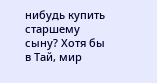нибудь купить старшему сыну? Хотя бы в Тай, мир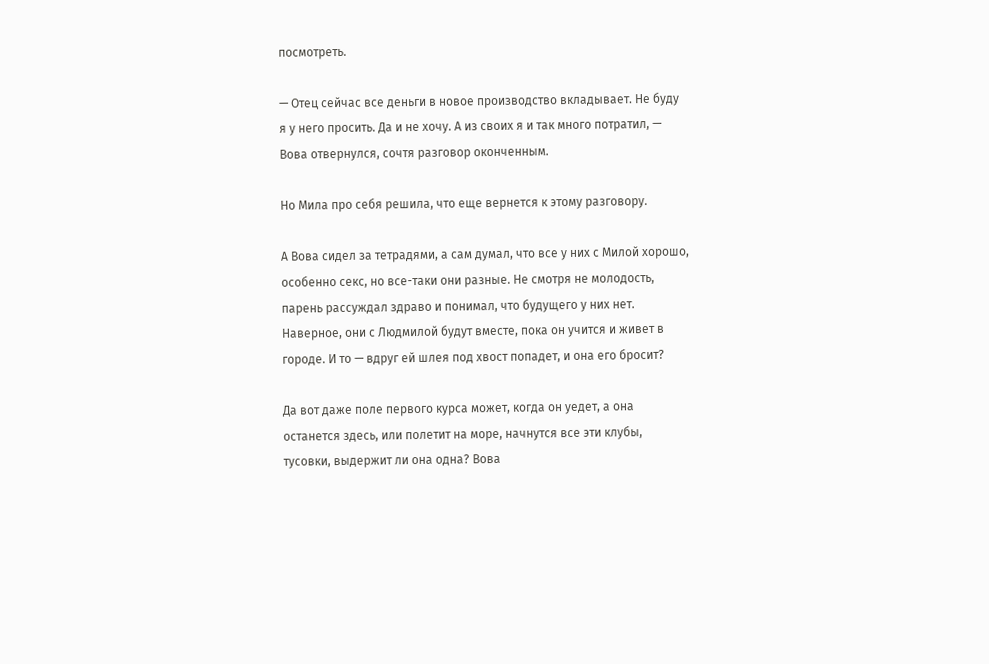посмотреть.

— Отец сейчас все деньги в новое производство вкладывает. Не буду я у него просить. Да и не хочу. А из своих я и так много потратил, — Вова отвернулся, сочтя разговор оконченным.

Но Мила про себя решила, что еще вернется к этому разговору.

А Вова сидел за тетрадями, а сам думал, что все у них с Милой хорошо, особенно секс, но все-таки они разные. Не смотря не молодость, парень рассуждал здраво и понимал, что будущего у них нет. Наверное, они с Людмилой будут вместе, пока он учится и живет в городе. И то — вдруг ей шлея под хвост попадет, и она его бросит?

Да вот даже поле первого курса может, когда он уедет, а она останется здесь, или полетит на море, начнутся все эти клубы, тусовки, выдержит ли она одна? Вова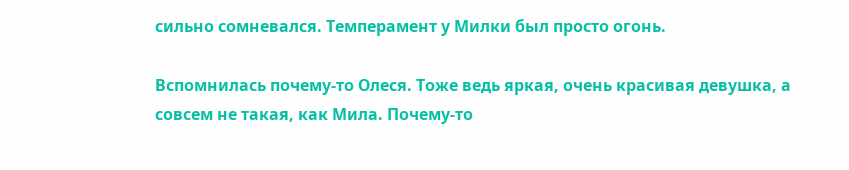сильно сомневался. Темперамент у Милки был просто огонь.

Вспомнилась почему-то Олеся. Тоже ведь яркая, очень красивая девушка, а совсем не такая, как Мила. Почему-то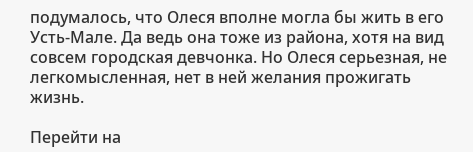подумалось, что Олеся вполне могла бы жить в его Усть-Мале. Да ведь она тоже из района, хотя на вид совсем городская девчонка. Но Олеся серьезная, не легкомысленная, нет в ней желания прожигать жизнь.

Перейти на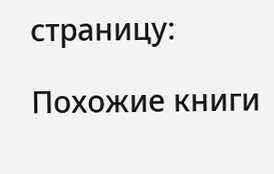страницу:

Похожие книги